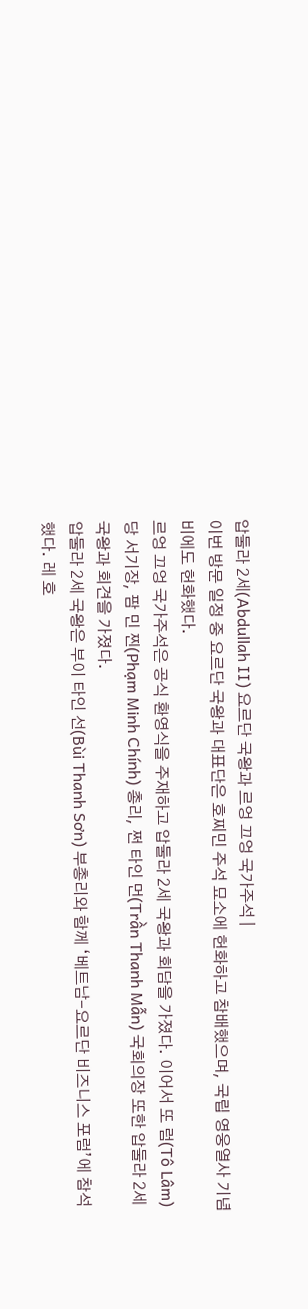압둘라 2세(Abdullah II) 요르단 국왕과 르엉 끄엉 국가주석 |
이번 방문 일정 중 요르단 국왕과 대표단은 호찌민 주석 묘소에 헌화하고 참배했으며, 국립 영웅열사 기념비에도 헌화했다.
르엉 끄엉 국가주석은 공식 환영식을 주재하고 압둘라 2세 국왕과 회담을 가졌다. 이어서 또 럼(Tô Lâm) 당 서기장, 팜 민 찐(Phạm Minh Chính) 총리, 쩐 타인 먼(Trần Thanh Mẫn) 국회의장 또한 압둘라 2세 국왕과 회견을 가졌다.
압둘라 2세 국왕은 부이 타인 선(Bùi Thanh Sơn) 부총리와 함께 ‘베트남-요르단 비즈니스 포럼’에 참석했다. 레 호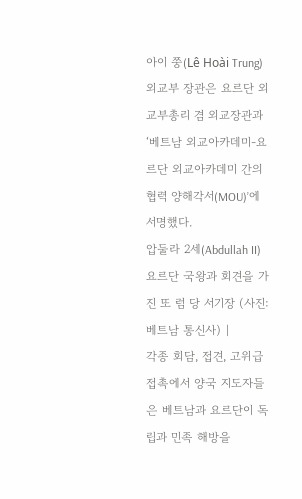아이 쭝(Lê Hoài Trung) 외교부 장관은 요르단 외교부총리 겸 외교장관과 ‘베트남 외교아카데미-요르단 외교아카데미 간의 협력 양해각서(MOU)’에 서명했다.
압둘라 2세(Abdullah II) 요르단 국왕과 회견을 가진 또 럼 당 서기장 (사진: 베트남 통신사) |
각종 회담, 접견, 고위급 접촉에서 양국 지도자들은 베트남과 요르단이 독립과 민족 해방을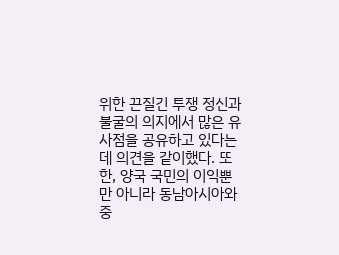위한 끈질긴 투쟁 정신과 불굴의 의지에서 많은 유사점을 공유하고 있다는 데 의견을 같이했다. 또한, 양국 국민의 이익뿐만 아니라 동남아시아와 중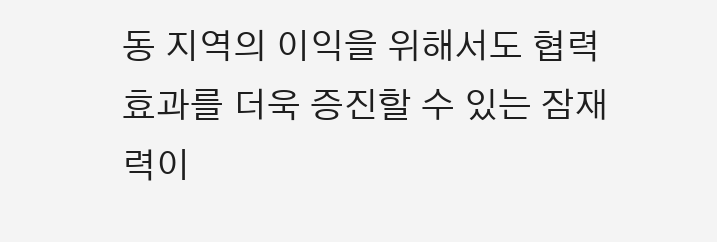동 지역의 이익을 위해서도 협력 효과를 더욱 증진할 수 있는 잠재력이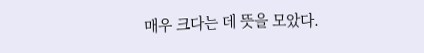매우 크다는 데 뜻을 모았다.